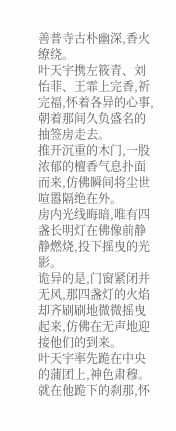善普寺古朴幽深,香火缭绕。
叶天宇携左筱青、刘怡菲、王霏上完香,祈完福,怀着各异的心事,朝着那间久负盛名的抽签房走去。
推开沉重的木门,一股浓郁的檀香气息扑面而来,仿佛瞬间将尘世喧嚣隔绝在外。
房内光线晦暗,唯有四盏长明灯在佛像前静静燃烧,投下摇曳的光影。
诡异的是,门窗紧闭并无风,那四盏灯的火焰却齐刷刷地微微摇曳起来,仿佛在无声地迎接他们的到来。
叶天宇率先跪在中央的蒲团上,神色肃穆。
就在他跪下的刹那,怀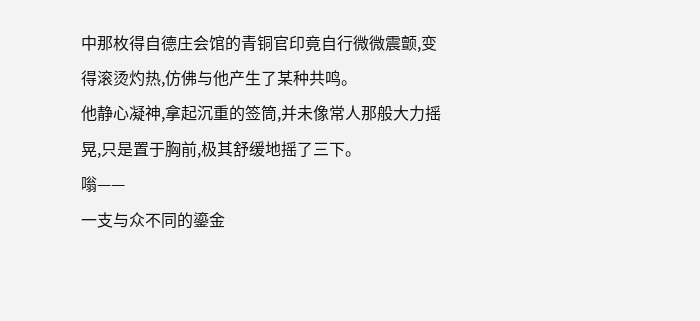中那枚得自德庄会馆的青铜官印竟自行微微震颤,变得滚烫灼热,仿佛与他产生了某种共鸣。
他静心凝神,拿起沉重的签筒,并未像常人那般大力摇晃,只是置于胸前,极其舒缓地摇了三下。
嗡——
一支与众不同的鎏金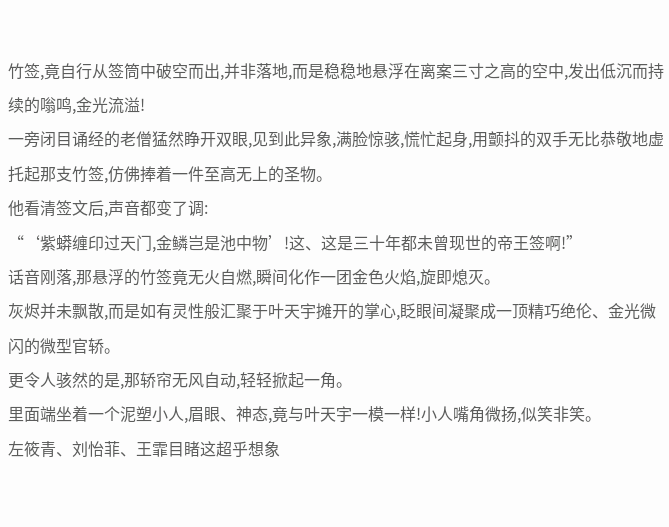竹签,竟自行从签筒中破空而出,并非落地,而是稳稳地悬浮在离案三寸之高的空中,发出低沉而持续的嗡鸣,金光流溢!
一旁闭目诵经的老僧猛然睁开双眼,见到此异象,满脸惊骇,慌忙起身,用颤抖的双手无比恭敬地虚托起那支竹签,仿佛捧着一件至高无上的圣物。
他看清签文后,声音都变了调:
“‘紫蟒缠印过天门,金鳞岂是池中物’!这、这是三十年都未曾现世的帝王签啊!”
话音刚落,那悬浮的竹签竟无火自燃,瞬间化作一团金色火焰,旋即熄灭。
灰烬并未飘散,而是如有灵性般汇聚于叶天宇摊开的掌心,眨眼间凝聚成一顶精巧绝伦、金光微闪的微型官轿。
更令人骇然的是,那轿帘无风自动,轻轻掀起一角。
里面端坐着一个泥塑小人,眉眼、神态,竟与叶天宇一模一样!小人嘴角微扬,似笑非笑。
左筱青、刘怡菲、王霏目睹这超乎想象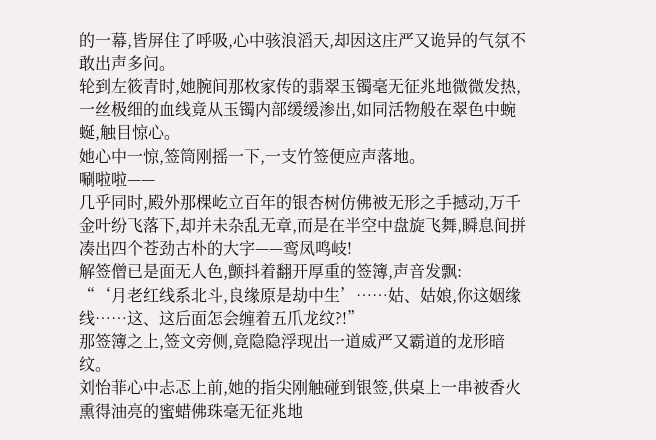的一幕,皆屏住了呼吸,心中骇浪滔天,却因这庄严又诡异的气氛不敢出声多问。
轮到左筱青时,她腕间那枚家传的翡翠玉镯毫无征兆地微微发热,一丝极细的血线竟从玉镯内部缓缓渗出,如同活物般在翠色中蜿蜒,触目惊心。
她心中一惊,签筒刚摇一下,一支竹签便应声落地。
唰啦啦——
几乎同时,殿外那棵屹立百年的银杏树仿佛被无形之手撼动,万千金叶纷飞落下,却并未杂乱无章,而是在半空中盘旋飞舞,瞬息间拼凑出四个苍劲古朴的大字——鸾凤鸣岐!
解签僧已是面无人色,颤抖着翻开厚重的签簿,声音发飘:
“‘月老红线系北斗,良缘原是劫中生’……姑、姑娘,你这姻缘线……这、这后面怎会缠着五爪龙纹?!”
那签簿之上,签文旁侧,竟隐隐浮现出一道威严又霸道的龙形暗纹。
刘怡菲心中忐忑上前,她的指尖刚触碰到银签,供桌上一串被香火熏得油亮的蜜蜡佛珠毫无征兆地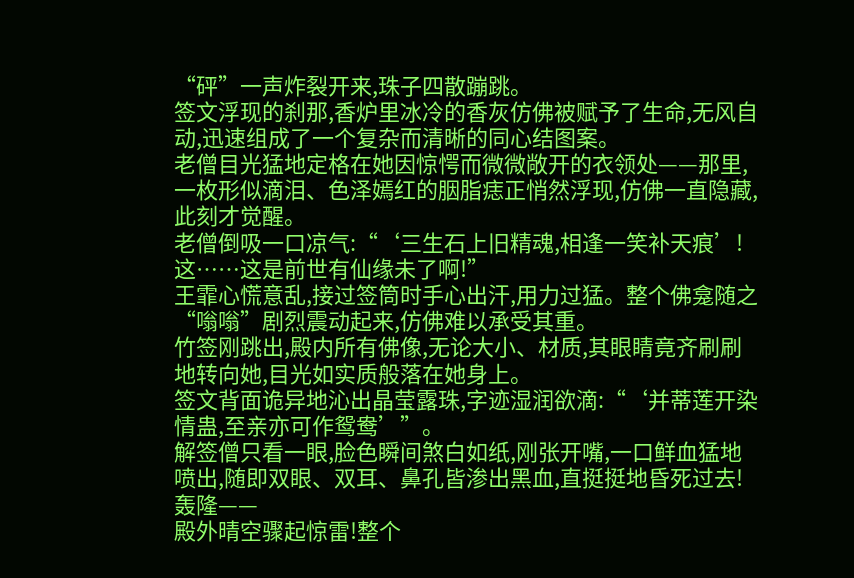“砰”一声炸裂开来,珠子四散蹦跳。
签文浮现的刹那,香炉里冰冷的香灰仿佛被赋予了生命,无风自动,迅速组成了一个复杂而清晰的同心结图案。
老僧目光猛地定格在她因惊愕而微微敞开的衣领处——那里,一枚形似滴泪、色泽嫣红的胭脂痣正悄然浮现,仿佛一直隐藏,此刻才觉醒。
老僧倒吸一口凉气:“‘三生石上旧精魂,相逢一笑补天痕’!这……这是前世有仙缘未了啊!”
王霏心慌意乱,接过签筒时手心出汗,用力过猛。整个佛龛随之“嗡嗡”剧烈震动起来,仿佛难以承受其重。
竹签刚跳出,殿内所有佛像,无论大小、材质,其眼睛竟齐刷刷地转向她,目光如实质般落在她身上。
签文背面诡异地沁出晶莹露珠,字迹湿润欲滴:“‘并蒂莲开染情蛊,至亲亦可作鸳鸯’”。
解签僧只看一眼,脸色瞬间煞白如纸,刚张开嘴,一口鲜血猛地喷出,随即双眼、双耳、鼻孔皆渗出黑血,直挺挺地昏死过去!
轰隆——
殿外晴空骤起惊雷!整个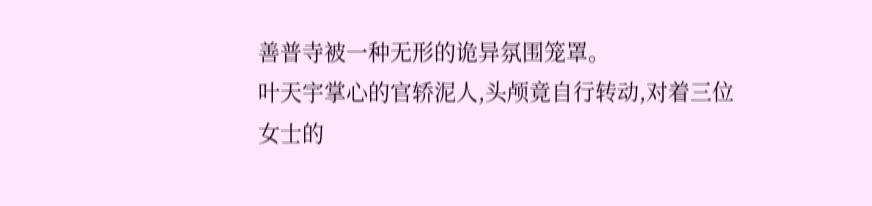善普寺被一种无形的诡异氛围笼罩。
叶天宇掌心的官轿泥人,头颅竟自行转动,对着三位女士的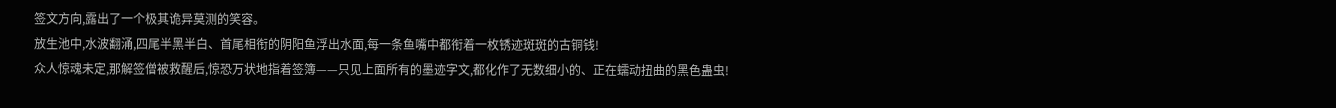签文方向,露出了一个极其诡异莫测的笑容。
放生池中,水波翻涌,四尾半黑半白、首尾相衔的阴阳鱼浮出水面,每一条鱼嘴中都衔着一枚锈迹斑斑的古铜钱!
众人惊魂未定,那解签僧被救醒后,惊恐万状地指着签簿——只见上面所有的墨迹字文,都化作了无数细小的、正在蠕动扭曲的黑色蛊虫!